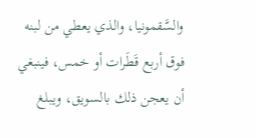والسَّقمونيا، والذي يعطي من لبنه فوق أربع قَطَرات أو خمس، فينبغي أن يعجن ذلك بالسويق، ويبلغ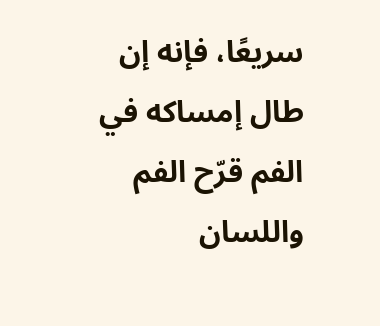سريعًا، فإنه إن طال إمساكه في الفم قرّح الفم واللسان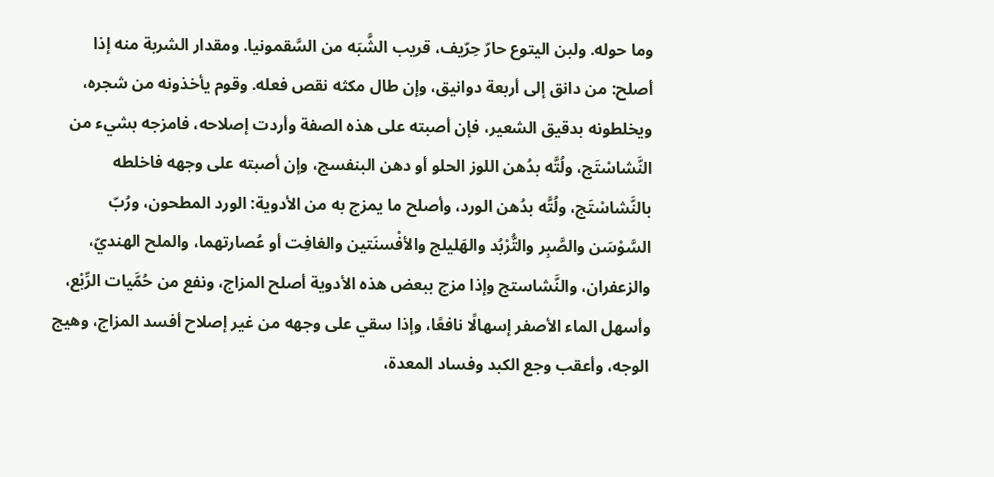وما حوله. ولبن اليتوع حارّ حِرّيف، قريب الشَّبَه من السَّقمونيا. ومقدار الشربة منه إذا أصلح: من دانق إلى أربعة دوانيق، وإن طال مكثه نقص فعله. وقوم يأخذونه من شجره، ويخلطونه بدقيق الشعير، فإن أصبته على هذه الصفة وأردت إصلاحه، فامزجه بشيء من النَّشاسْتَج، ولُتَّه بدُهن اللوز الحلو أو دهن البنفسج، وإن أصبته على وجهه فاخلطه بالنَّشاسْتَج، ولُتَّه بدُهن الورد، وأصلح ما يمزج به من الأدوية: الورد المطحون، ورُبّ السَّوْسَن والصَّبِر والتُّرْبُد والهَليلج والأفْسنَتين والغافِت أو عُصارتهما، والملح الهنديّ، والزعفران، والنَّشاستج وإذا مزج ببعض هذه الأدوية أصلح المزاج، ونفع من حُمَّيات الرِّبْع، وأسهل الماء الأصفر إسهالًا نافعًا، وإذا سقي على وجهه من غير إصلاح أفسد المزاج، وهيج الوجه، وأعقب وجع الكبد وفساد المعدة،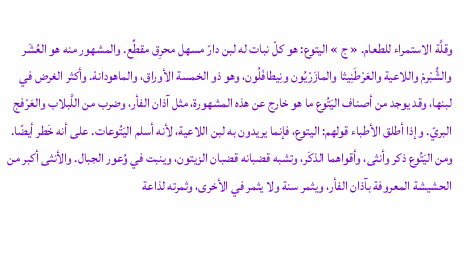وقلَّة الاستمراء للطعام. « ج » اليتوع: هو كلّ نبات له لبن دارّ مسهل محرِق مقطِّع. والمشهور منه هو العُشَر والشُّبْرمْ واللاعية والعَرْطَنِيثا والمازَرْيُون ونِيطافَلُون، وهو ذو الخمسة الأوراق، والماهودانهْ. وأكثر الغرض في لبنها، وقد يوجد من أصناف اليَتُوع ما هو خارج عن هذه المشهورة، مثل آذان الفأر، وضرب من اللَّبلاب والعَرْفج البريّ. وإذا أطلق الأطباء قولهم: اليتوع، فإنما يريدون به لبن اللاعية، لأنه أسلم اليَتُوعات. على أنه خَطر أيضًا. ومن اليَتُوع ذكر وأنثى، وأقواهما الذكَر، وتشبه قضبانه قضبان الزيتون، وينبت في وُعور الجبال. والأنثى أكبر من الحشيشة المعروفة بآذان الفأر، ويثمر سنة ولا يثمر في الأخرى، وثمرته لذاعة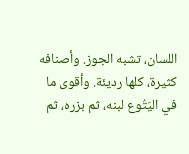اللسان، تشبه الجوز. وأصنافه كثيرة، كلها رديئة. وأقوى ما في اليَتُوع لبنه، ثم بزره، ثم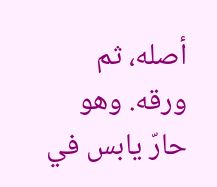أصله، ثم ورقه. وهو حارّ يابس في